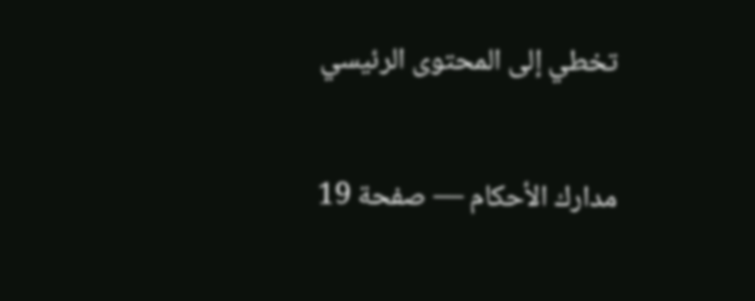تخطي إلى المحتوى الرئيسي

مدارك الأحكام — صفحة 19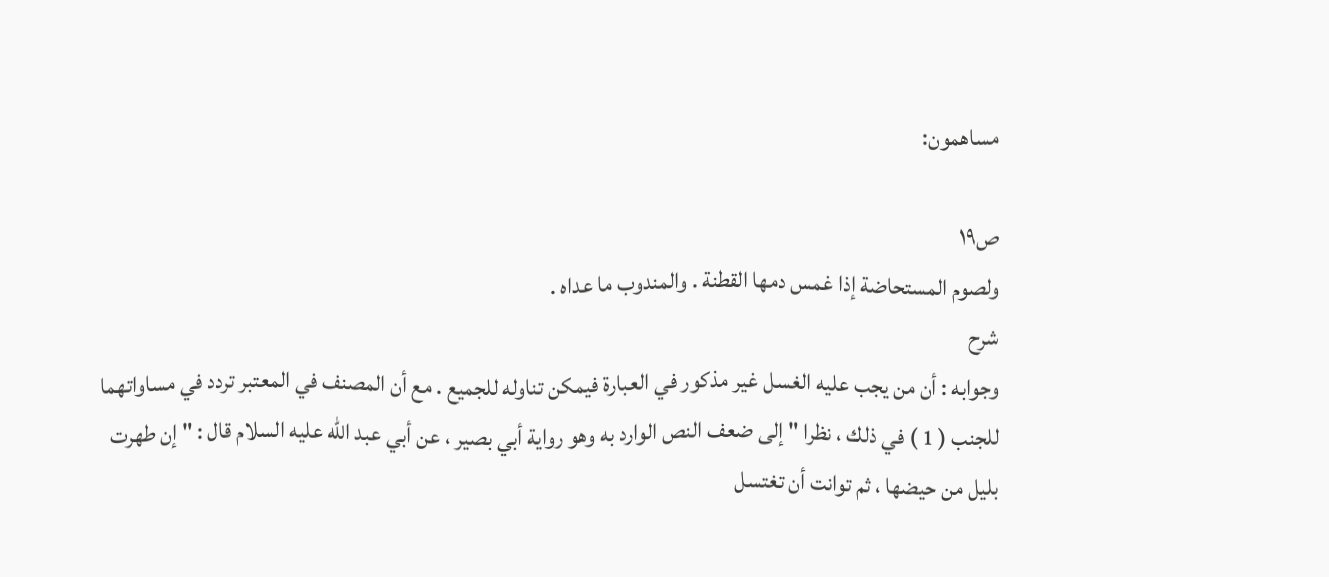مساهمون:

ص١٩
ولصوم المستحاضة إذا غمس دمها القطنة . والمندوب ما عداه .
شرح
وجوابه : أن من يجب عليه الغسل غير مذكور في العبارة فيمكن تناوله للجميع . مع أن المصنف في المعتبر تردد في مساواتهما للجنب ( 1 ) في ذلك ، نظرا " إلى ضعف النص الوارد به وهو رواية أبي بصير ، عن أبي عبد الله عليه السلام قال : " إن طهرت بليل من حيضها ، ثم توانت أن تغتسل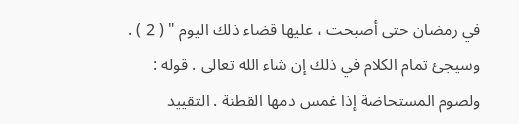في رمضان حتى أصبحت ، عليها قضاء ذلك اليوم " ( 2 ) . وسيجئ تمام الكلام في ذلك إن شاء الله تعالى . قوله : ولصوم المستحاضة إذا غمس دمها القطنة . التقييد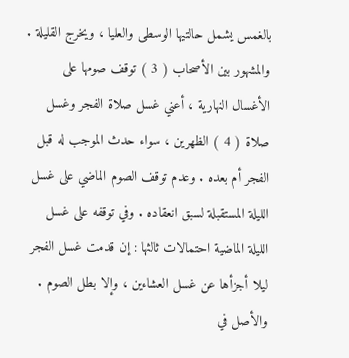بالغمس يشمل حالتيها الوسطى والعليا ، ويخرج القليلة . والمشهور بين الأصحاب ( 3 ) توقف صومها على الأغسال النهارية ، أعني غسل صلاة الفجر وغسل صلاة ( 4 ) الظهرين ، سواء حدث الموجب له قبل الفجر أم بعده . وعدم توقف الصوم الماضي على غسل الليلة المستقبلة لسبق انعقاده . وفي توقفه على غسل الليلة الماضية احتمالات ثالثها : إن قدمت غسل الفجر ليلا أجزأها عن غسل العشاءين ، وإلا بطل الصوم . والأصل في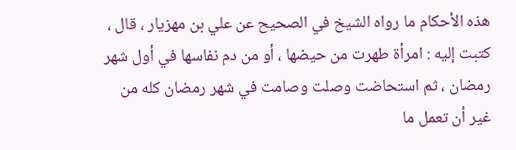هذه الأحكام ما رواه الشيخ في الصحيح عن علي بن مهزيار ، قال ، كتبت إليه : امرأة طهرت من حيضها ، أو من دم نفاسها في أول شهر رمضان ، ثم استحاضت وصلت وصامت في شهر رمضان كله من غير أن تعمل ما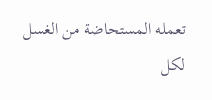تعمله المستحاضة من الغسل لكل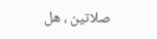صلاتين ، هل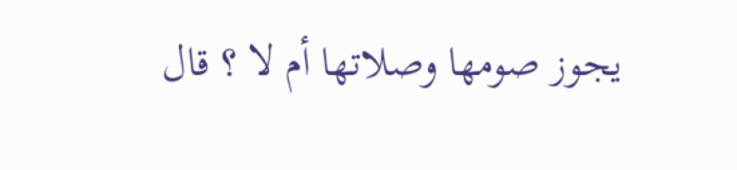يجوز صومها وصلاتها أم لا ؟ قال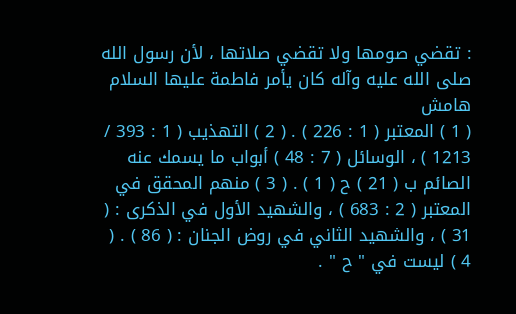: تقضي صومها ولا تقضي صلاتها ، لأن رسول الله صلى الله عليه وآله كان يأمر فاطمة عليها السلام
هامش
( 1 ) المعتبر ( 1 : 226 ) . ( 2 ) التهذيب ( 1 : 393 / 1213 ) ، الوسائل ( 7 : 48 ) أبواب ما يسمك عنه الصائم ب ( 21 ) ح ( 1 ) . ( 3 ) منهم المحقق في المعتبر ( 2 : 683 ) ، والشهيد الأول في الذكرى : ( 31 ) ، والشهيد الثاني في روض الجنان : ( 86 ) . ( 4 ) ليست في " ح " .